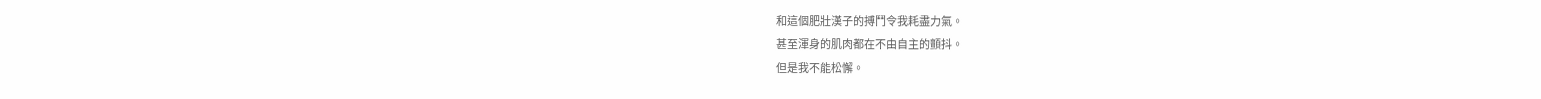和這個肥壯漢子的搏鬥令我耗盡力氣。
甚至渾身的肌肉都在不由自主的顫抖。
但是我不能松懈。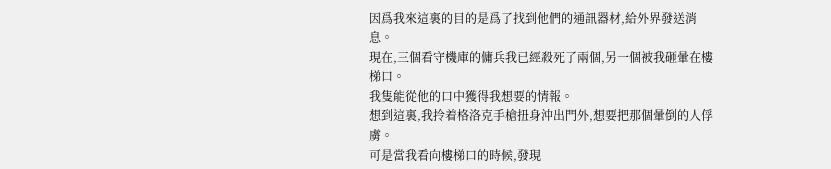因爲我來這裏的目的是爲了找到他們的通訊器材,給外界發送消息。
現在,三個看守機庫的傭兵我已經殺死了兩個,另一個被我砸暈在樓梯口。
我隻能從他的口中獲得我想要的情報。
想到這裏,我拎着格洛克手槍扭身沖出門外,想要把那個暈倒的人俘虜。
可是當我看向樓梯口的時候,發現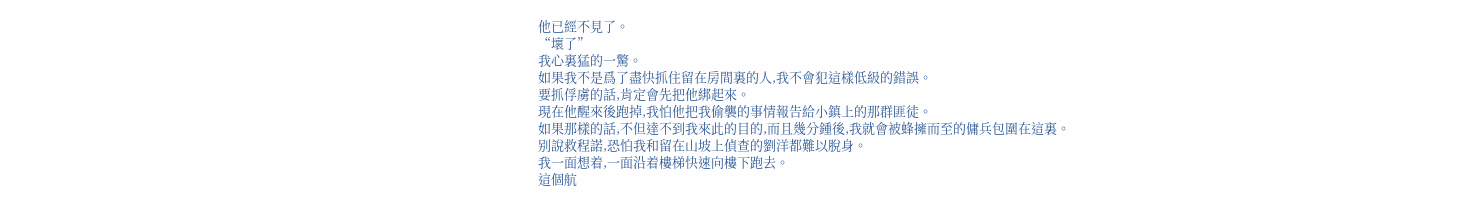他已經不見了。
“壞了”
我心裏猛的一驚。
如果我不是爲了盡快抓住留在房間裏的人,我不會犯這樣低級的錯誤。
要抓俘虜的話,肯定會先把他綁起來。
現在他醒來後跑掉,我怕他把我偷襲的事情報告給小鎮上的那群匪徒。
如果那樣的話,不但達不到我來此的目的,而且幾分鍾後,我就會被蜂擁而至的傭兵包圍在這裏。
别說救程諾,恐怕我和留在山坡上偵查的劉洋都難以脫身。
我一面想着,一面沿着樓梯快速向樓下跑去。
這個航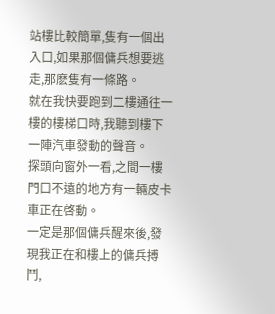站樓比較簡單,隻有一個出入口,如果那個傭兵想要逃走,那麽隻有一條路。
就在我快要跑到二樓通往一樓的樓梯口時,我聽到樓下一陣汽車發動的聲音。
探頭向窗外一看,之間一樓門口不遠的地方有一輛皮卡車正在啓動。
一定是那個傭兵醒來後,發現我正在和樓上的傭兵搏鬥,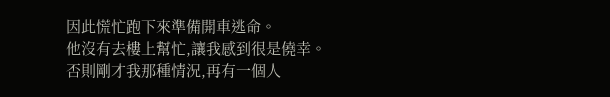因此慌忙跑下來準備開車逃命。
他沒有去樓上幫忙,讓我感到很是僥幸。
否則剛才我那種情況,再有一個人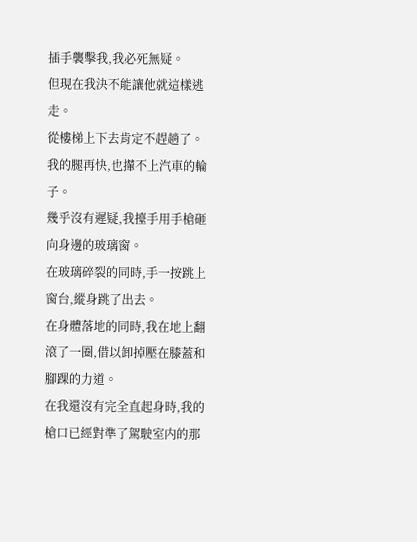插手襲擊我,我必死無疑。
但現在我決不能讓他就這樣逃走。
從樓梯上下去肯定不趕趟了。
我的腿再快,也攆不上汽車的輪子。
幾乎沒有遲疑,我擡手用手槍砸向身邊的玻璃窗。
在玻璃碎裂的同時,手一按跳上窗台,縱身跳了出去。
在身體落地的同時,我在地上翻滾了一圈,借以卸掉壓在膝蓋和腳踝的力道。
在我還沒有完全直起身時,我的槍口已經對準了駕駛室内的那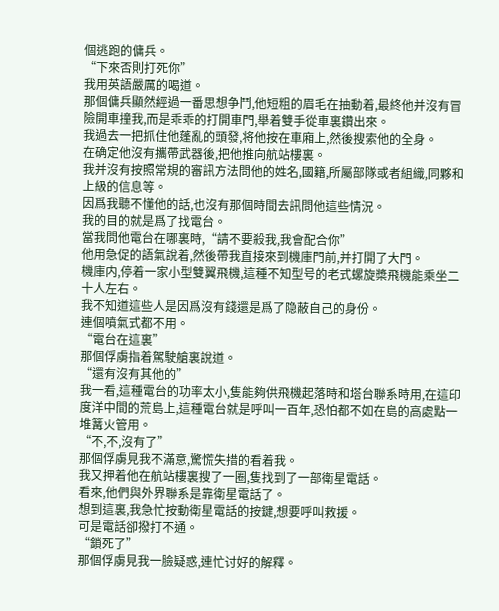個逃跑的傭兵。
“下來否則打死你”
我用英語嚴厲的喝道。
那個傭兵顯然經過一番思想争鬥,他短粗的眉毛在抽動着,最終他并沒有冒險開車撞我,而是乖乖的打開車門,舉着雙手從車裏鑽出來。
我過去一把抓住他蓬亂的頭發,将他按在車廂上,然後搜索他的全身。
在确定他沒有攜帶武器後,把他推向航站樓裏。
我并沒有按照常規的審訊方法問他的姓名,國籍,所屬部隊或者組織,同夥和上級的信息等。
因爲我聽不懂他的話,也沒有那個時間去訊問他這些情況。
我的目的就是爲了找電台。
當我問他電台在哪裏時,“請不要殺我,我會配合你”
他用急促的語氣說着,然後帶我直接來到機庫門前,并打開了大門。
機庫内,停着一家小型雙翼飛機,這種不知型号的老式螺旋槳飛機能乘坐二十人左右。
我不知道這些人是因爲沒有錢還是爲了隐蔽自己的身份。
連個噴氣式都不用。
“電台在這裏”
那個俘虜指着駕駛艙裏說道。
“還有沒有其他的”
我一看,這種電台的功率太小,隻能夠供飛機起落時和塔台聯系時用,在這印度洋中間的荒島上,這種電台就是呼叫一百年,恐怕都不如在島的高處點一堆篝火管用。
“不,不,沒有了”
那個俘虜見我不滿意,驚慌失措的看着我。
我又押着他在航站樓裏搜了一圈,隻找到了一部衛星電話。
看來,他們與外界聯系是靠衛星電話了。
想到這裏,我急忙按動衛星電話的按鍵,想要呼叫救援。
可是電話卻撥打不通。
“鎖死了”
那個俘虜見我一臉疑惑,連忙讨好的解釋。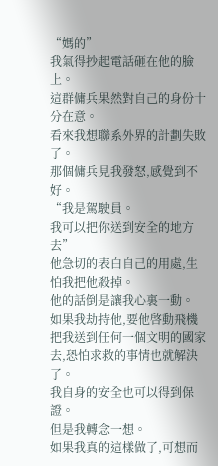“媽的”
我氣得抄起電話砸在他的臉上。
這群傭兵果然對自己的身份十分在意。
看來我想聯系外界的計劃失敗了。
那個傭兵見我發怒,感覺到不好。
“我是駕駛員。
我可以把你送到安全的地方去”
他急切的表白自己的用處,生怕我把他殺掉。
他的話倒是讓我心裏一動。
如果我劫持他,要他啓動飛機把我送到任何一個文明的國家去,恐怕求救的事情也就解決了。
我自身的安全也可以得到保證。
但是我轉念一想。
如果我真的這樣做了,可想而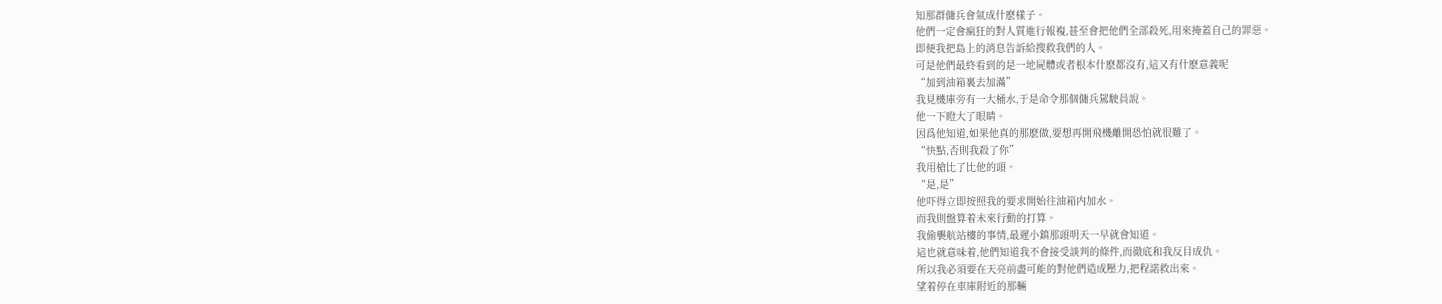知那群傭兵會氣成什麽樣子。
他們一定會瘋狂的對人質進行報複,甚至會把他們全部殺死,用來掩蓋自己的罪惡。
即便我把島上的消息告訴給搜救我們的人。
可是他們最終看到的是一地屍體或者根本什麽都沒有,這又有什麽意義呢
“加到油箱裏去加滿”
我見機庫旁有一大桶水,于是命令那個傭兵駕駛員說。
他一下瞪大了眼睛。
因爲他知道,如果他真的那麽做,要想再開飛機離開恐怕就很難了。
“快點,否則我殺了你”
我用槍比了比他的頭。
“是,是”
他吓得立即按照我的要求開始往油箱内加水。
而我則盤算着未來行動的打算。
我偷襲航站樓的事情,最遲小鎮那頭明天一早就會知道。
這也就意味着,他們知道我不會接受談判的條件,而徹底和我反目成仇。
所以我必須要在天亮前盡可能的對他們造成壓力,把程諾救出來。
望着停在車庫附近的那輛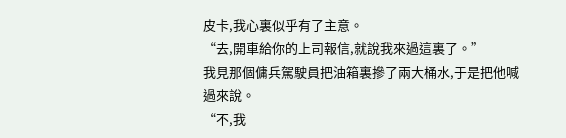皮卡,我心裏似乎有了主意。
“去,開車給你的上司報信,就說我來過這裏了。”
我見那個傭兵駕駛員把油箱裏摻了兩大桶水,于是把他喊過來說。
“不,我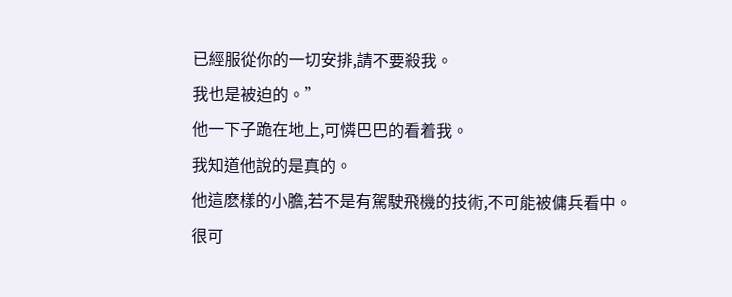已經服從你的一切安排,請不要殺我。
我也是被迫的。”
他一下子跪在地上,可憐巴巴的看着我。
我知道他說的是真的。
他這麽樣的小膽,若不是有駕駛飛機的技術,不可能被傭兵看中。
很可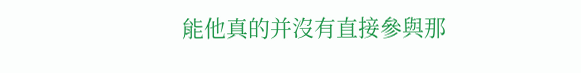能他真的并沒有直接參與那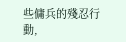些傭兵的殘忍行動,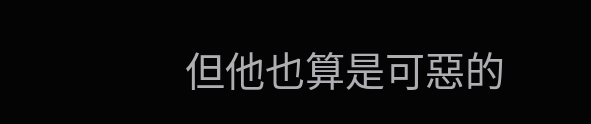但他也算是可惡的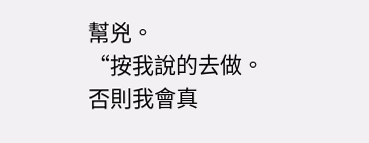幫兇。
“按我說的去做。
否則我會真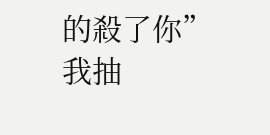的殺了你”
我抽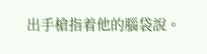出手槍指着他的腦袋說。